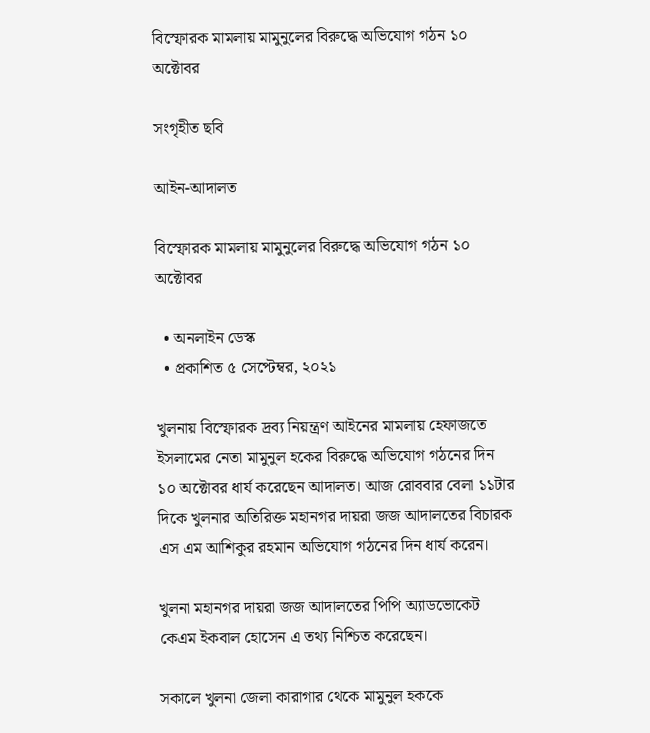বিস্ফোরক মামলায় মামুনুলের বিরুদ্ধে অভিযোগ গঠন ১০ অক্টোবর

সংগৃহীত ছবি

আইন-আদালত

বিস্ফোরক মামলায় মামুনুলের বিরুদ্ধে অভিযোগ গঠন ১০ অক্টোবর

  • অনলাইন ডেস্ক
  • প্রকাশিত ৫ সেপ্টেম্বর, ২০২১

খুলনায় বিস্ফোরক দ্রব্য নিয়ন্ত্রণ আইনের মামলায় হেফাজতে ইসলামের নেতা মামুনুল হকের বিরুদ্ধে অভিযোগ গঠনের দিন ১০ অক্টোবর ধার্য করেছেন আদালত। আজ রোববার বেলা ১১টার দিকে খুলনার অতিরিক্ত মহানগর দায়রা জজ আদালতের বিচারক এস এম আশিকুর রহমান অভিযোগ গঠনের দিন ধার্য করেন।

খুলনা মহানগর দায়রা জজ আদালতের পিপি অ্যাডভোকেট কেএম ইকবাল হোসেন এ তথ্য নিশ্চিত করেছেন।

সকালে খুলনা জেলা কারাগার থেকে মামুনুল হককে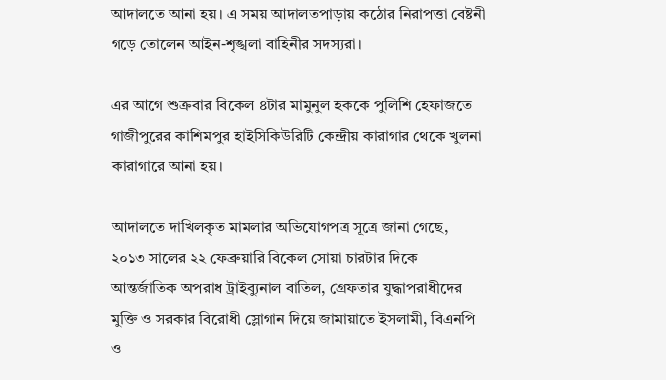আদালতে আনা হয়। এ সময় আদালতপাড়ায় কঠোর নিরাপত্তা বেষ্টনী গড়ে তোলেন আইন-শৃঙ্খলা বাহিনীর সদস্যরা।

এর আগে শুক্রবার বিকেল ৪টার মামুনুল হককে পুলিশি হেফাজতে গাজীপুরের কাশিমপুর হাইসিকিউরিটি কেন্দ্রীয় কারাগার থেকে খুলনা কারাগারে আনা হয়।

আদালতে দাখিলকৃত মামলার অভিযোগপত্র সূত্রে জানা গেছে, ২০১৩ সালের ২২ ফেব্রুয়ারি বিকেল সোয়া চারটার দিকে আন্তর্জাতিক অপরাধ ট্রাইব্যুনাল বাতিল, গ্রেফতার যুদ্ধাপরাধীদের মুক্তি ও সরকার বিরোধী স্লোগান দিয়ে জামায়াতে ইসলামী, বিএনপি ও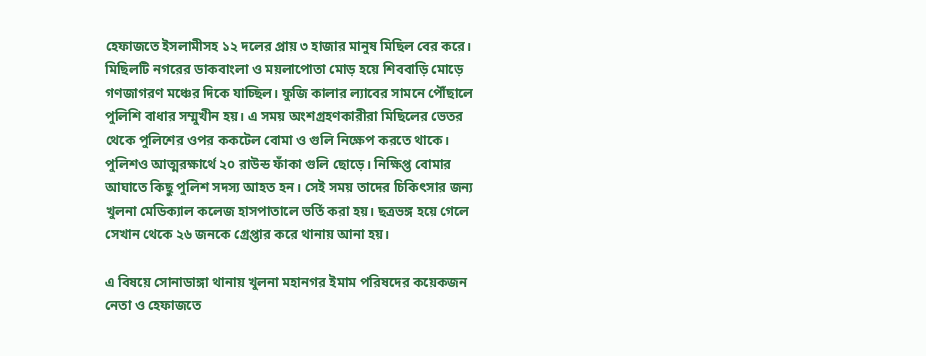হেফাজতে ইসলামীসহ ১২ দলের প্রায় ৩ হাজার মানুষ মিছিল বের করে। মিছিলটি নগরের ডাকবাংলা ও ময়লাপোতা মোড় হয়ে শিববাড়ি মোড়ে গণজাগরণ মঞ্চের দিকে যাচ্ছিল। ফুজি কালার ল্যাবের সামনে পৌঁছালে পুলিশি বাধার সম্মুখীন হয়। এ সময় অংশগ্রহণকারীরা মিছিলের ভেতর থেকে পুলিশের ওপর ককটেল বোমা ও গুলি নিক্ষেপ করতে থাকে। পুলিশও আত্মরক্ষার্থে ২০ রাউন্ড ফাঁকা গুলি ছোড়ে। নিক্ষিপ্ত বোমার আঘাতে কিছু পুলিশ সদস্য আহত হন। সেই সময় তাদের চিকিৎসার জন্য খুলনা মেডিক্যাল কলেজ হাসপাতালে ভর্তি করা হয়। ছত্রভঙ্গ হয়ে গেলে সেখান থেকে ২৬ জনকে গ্রেপ্তার করে থানায় আনা হয়।

এ বিষয়ে সোনাডাঙ্গা থানায় খুলনা মহানগর ইমাম পরিষদের কয়েকজন নেতা ও হেফাজতে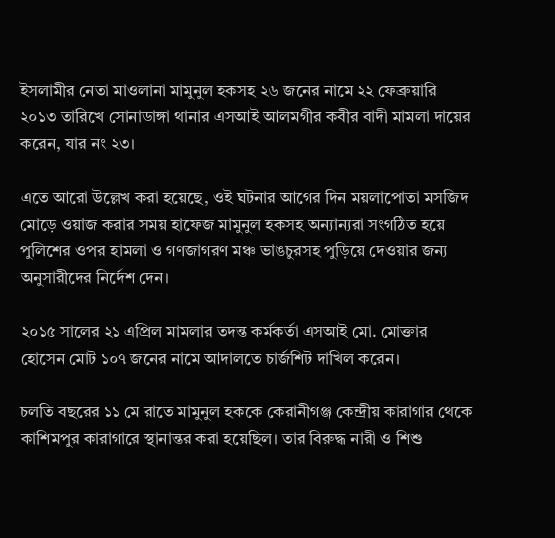ইসলামীর নেতা মাওলানা মামুনুল হকসহ ২৬ জনের নামে ২২ ফেব্রুয়ারি ২০১৩ তারিখে সোনাডাঙ্গা থানার এসআই আলমগীর কবীর বাদী মামলা দায়ের করেন, যার নং ২৩।

এতে আরো উল্লেখ করা হয়েছে, ওই ঘটনার আগের দিন ময়লাপোতা মসজিদ মোড়ে ওয়াজ করার সময় হাফেজ মামুনুল হকসহ অন্যান্যরা সংগঠিত হয়ে পুলিশের ওপর হামলা ও গণজাগরণ মঞ্চ ভাঙচুরসহ পুড়িয়ে দেওয়ার জন্য অনুসারীদের নির্দেশ দেন।

২০১৫ সালের ২১ এপ্রিল মামলার তদন্ত কর্মকর্তা এসআই মো. মোক্তার হোসেন মোট ১০৭ জনের নামে আদালতে চার্জশিট দাখিল করেন।

চলতি বছরের ১১ মে রাতে মামুনুল হককে কেরানীগঞ্জ কেন্দ্রীয় কারাগার থেকে কাশিমপুর কারাগারে স্থানান্তর করা হয়েছিল। তার বিরুদ্ধ নারী ও শিশু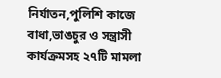নির্যাতন,পুলিশি কাজে বাধা,ভাঙচুর ও সন্ত্রাসী কার্যক্রমসহ ২৭টি মামলা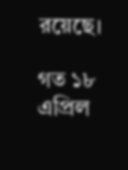রয়েছে।

গত ১৮ এপ্রিল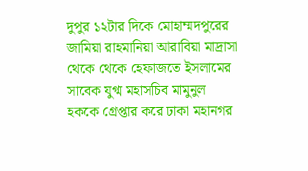দুপুর ১২টার দিকে মোহাম্মদপুরের জামিয়া রাহমানিয়া আরাবিয়া মাদ্রাসা থেকে থেকে হেফাজতে ইসলামের সাবেক যুগ্ম মহাসচিব মামুনুল হককে গ্রেপ্তার করে ঢাকা মহানগর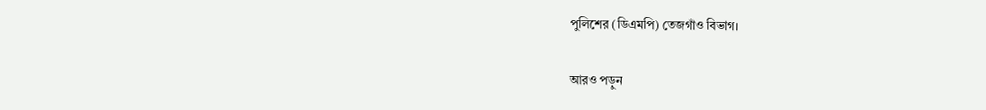পুলিশের (ডিএমপি) তেজগাঁও বিভাগ।

আরও পড়ুন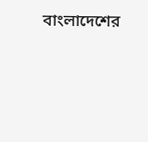বাংলাদেশের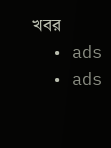খবর
  • ads
  • ads